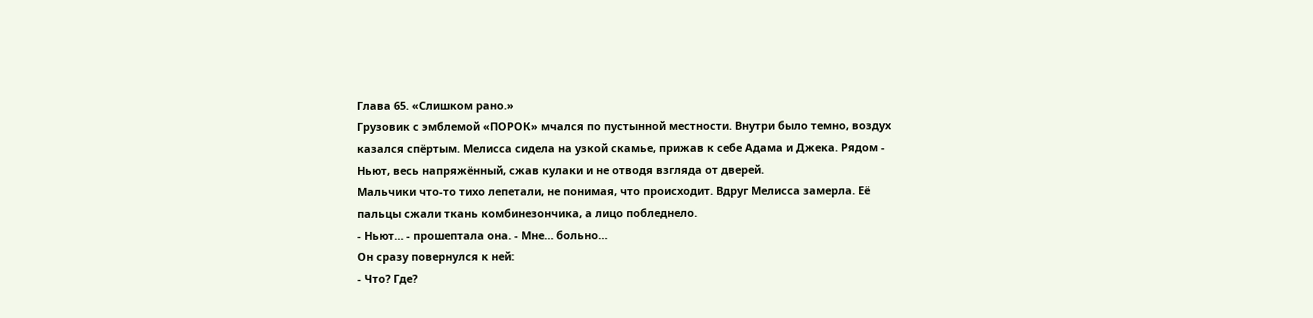Глава 65. «Слишком рано.»
Грузовик с эмблемой «ПОРОК» мчался по пустынной местности. Внутри было темно, воздух казался спёртым. Мелисса сидела на узкой скамье, прижав к себе Адама и Джека. Рядом - Ньют, весь напряжённый, сжав кулаки и не отводя взгляда от дверей.
Мальчики что-то тихо лепетали, не понимая, что происходит. Вдруг Мелисса замерла. Её пальцы сжали ткань комбинезончика, а лицо побледнело.
- Ньют… - прошептала она. - Мне… больно…
Он сразу повернулся к ней:
- Что? Где?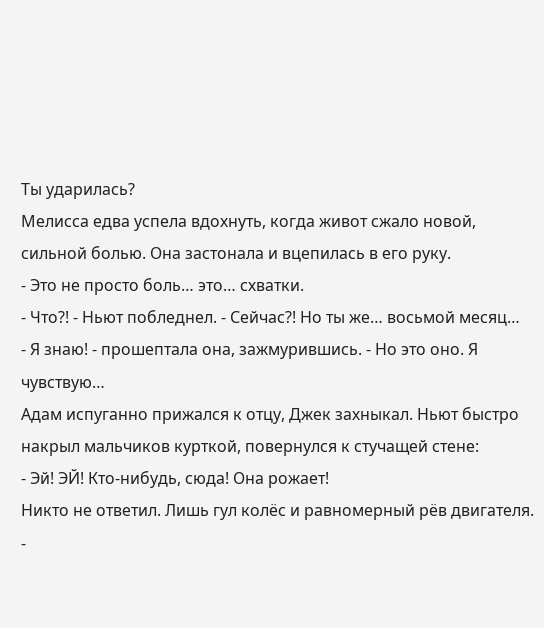Ты ударилась?
Мелисса едва успела вдохнуть, когда живот сжало новой, сильной болью. Она застонала и вцепилась в его руку.
- Это не просто боль… это… схватки.
- Что?! - Ньют побледнел. - Сейчас?! Но ты же… восьмой месяц…
- Я знаю! - прошептала она, зажмурившись. - Но это оно. Я чувствую…
Адам испуганно прижался к отцу, Джек захныкал. Ньют быстро накрыл мальчиков курткой, повернулся к стучащей стене:
- Эй! ЭЙ! Кто-нибудь, сюда! Она рожает!
Никто не ответил. Лишь гул колёс и равномерный рёв двигателя.
-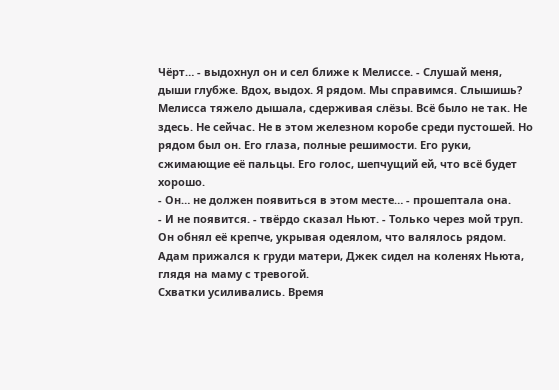Чёрт… - выдохнул он и сел ближе к Мелиссе. - Слушай меня, дыши глубже. Вдох, выдох. Я рядом. Мы справимся. Слышишь?
Мелисса тяжело дышала, сдерживая слёзы. Всё было не так. Не здесь. Не сейчас. Не в этом железном коробе среди пустошей. Но рядом был он. Его глаза, полные решимости. Его руки, сжимающие её пальцы. Его голос, шепчущий ей, что всё будет хорошо.
- Он… не должен появиться в этом месте… - прошептала она.
- И не появится. - твёрдо сказал Ньют. - Только через мой труп.
Он обнял её крепче, укрывая одеялом, что валялось рядом. Адам прижался к груди матери, Джек сидел на коленях Ньюта, глядя на маму с тревогой.
Схватки усиливались. Время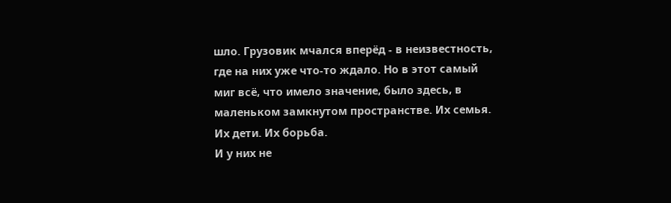шло. Грузовик мчался вперёд - в неизвестность, где на них уже что-то ждало. Но в этот самый миг всё, что имело значение, было здесь, в маленьком замкнутом пространстве. Их семья. Их дети. Их борьба.
И у них не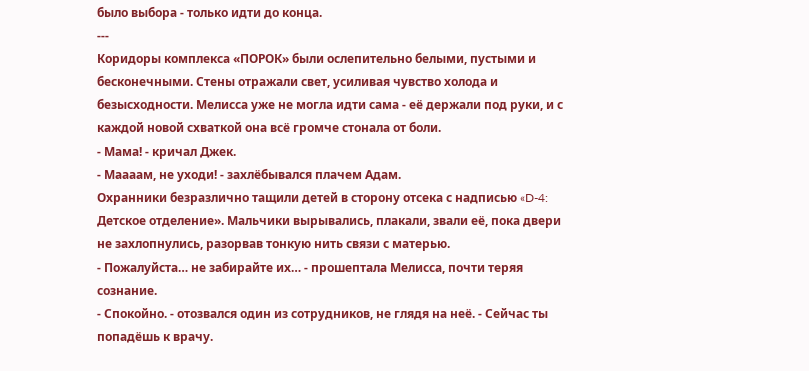было выбора - только идти до конца.
---
Коридоры комплекса «ПОРОК» были ослепительно белыми, пустыми и бесконечными. Стены отражали свет, усиливая чувство холода и безысходности. Мелисса уже не могла идти сама - её держали под руки, и с каждой новой схваткой она всё громче стонала от боли.
- Мама! - кричал Джек.
- Маааам, не уходи! - захлёбывался плачем Адам.
Охранники безразлично тащили детей в сторону отсека с надписью «D-4: Детское отделение». Мальчики вырывались, плакали, звали её, пока двери не захлопнулись, разорвав тонкую нить связи с матерью.
- Пожалуйста… не забирайте их… - прошептала Мелисса, почти теряя сознание.
- Спокойно. - отозвался один из сотрудников, не глядя на неё. - Сейчас ты попадёшь к врачу.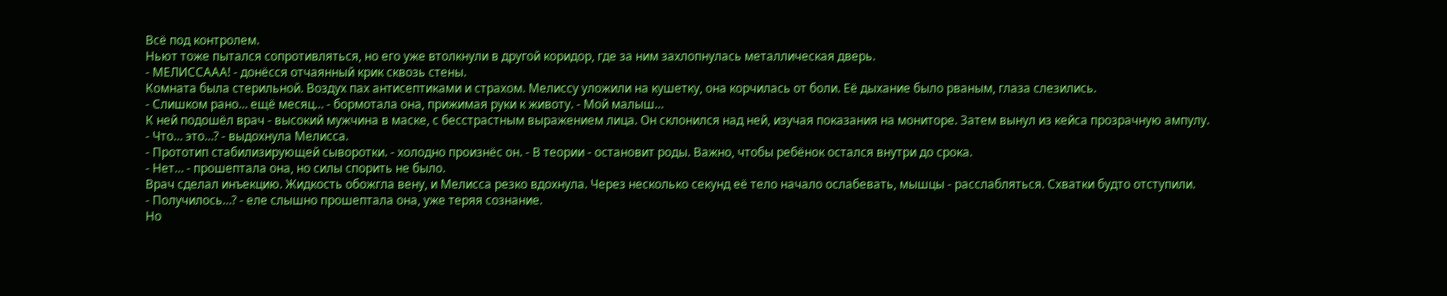Всё под контролем.
Ньют тоже пытался сопротивляться, но его уже втолкнули в другой коридор, где за ним захлопнулась металлическая дверь.
- МЕЛИССААА! - донёсся отчаянный крик сквозь стены.
Комната была стерильной. Воздух пах антисептиками и страхом. Мелиссу уложили на кушетку, она корчилась от боли. Её дыхание было рваным, глаза слезились.
- Слишком рано… ещё месяц… - бормотала она, прижимая руки к животу. - Мой малыш…
К ней подошёл врач - высокий мужчина в маске, с бесстрастным выражением лица. Он склонился над ней, изучая показания на мониторе. Затем вынул из кейса прозрачную ампулу.
- Что… это…? - выдохнула Мелисса.
- Прототип стабилизирующей сыворотки. - холодно произнёс он. - В теории - остановит роды. Важно, чтобы ребёнок остался внутри до срока.
- Нет… - прошептала она, но силы спорить не было.
Врач сделал инъекцию. Жидкость обожгла вену, и Мелисса резко вдохнула. Через несколько секунд её тело начало ослабевать, мышцы - расслабляться. Схватки будто отступили.
- Получилось…? - еле слышно прошептала она, уже теряя сознание.
Но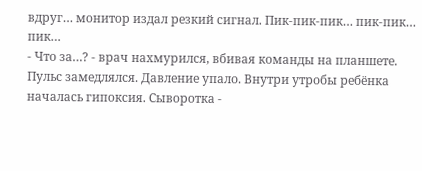вдруг… монитор издал резкий сигнал. Пик-пик-пик… пик-пик… пик…
- Что за…? - врач нахмурился, вбивая команды на планшете.
Пульс замедлялся. Давление упало. Внутри утробы ребёнка началась гипоксия. Сыворотка -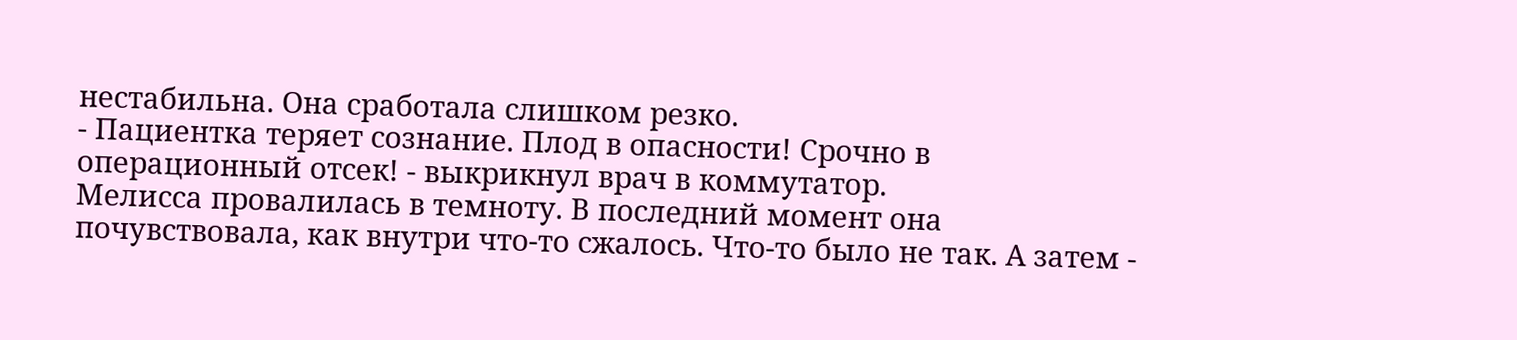нестабильна. Она сработала слишком резко.
- Пациентка теряет сознание. Плод в опасности! Срочно в операционный отсек! - выкрикнул врач в коммутатор.
Мелисса провалилась в темноту. В последний момент она почувствовала, как внутри что-то сжалось. Что-то было не так. А затем -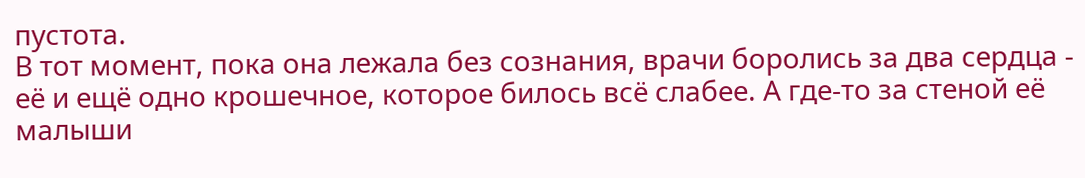пустота.
В тот момент, пока она лежала без сознания, врачи боролись за два сердца - её и ещё одно крошечное, которое билось всё слабее. А где-то за стеной её малыши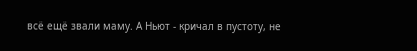всё ещё звали маму. А Ньют - кричал в пустоту, не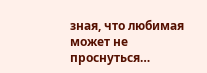зная, что любимая может не проснуться…